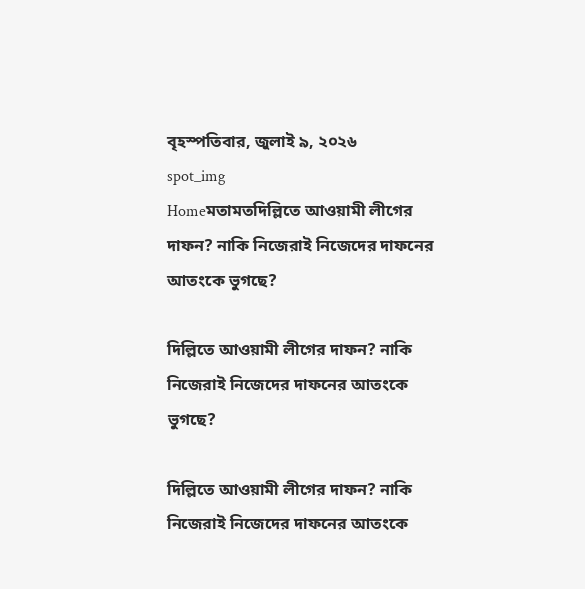বৃহস্পতিবার, জুলাই ৯, ২০২৬
spot_img
Homeমতামতদিল্লিতে আওয়ামী লীগের দাফন? নাকি নিজেরাই নিজেদের দাফনের আতংকে ভুগছে?

দিল্লিতে আওয়ামী লীগের দাফন? নাকি নিজেরাই নিজেদের দাফনের আতংকে ভুগছে?

দিল্লিতে আওয়ামী লীগের দাফন? নাকি নিজেরাই নিজেদের দাফনের আতংকে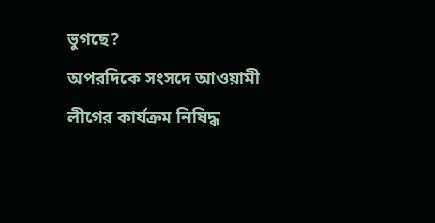ভুগছে?
অপরদিকে সংসদে আওয়ামী লীগের কার্যক্রম নিষিদ্ধ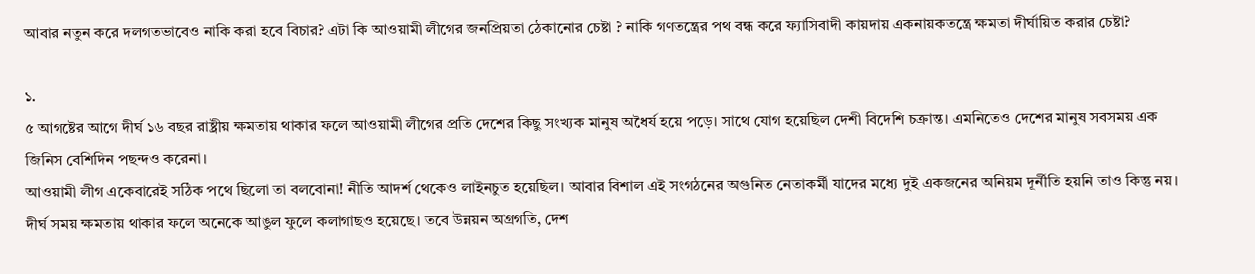আবার নতুন করে দলগতভাবেও নাকি করা হবে বিচার? এটা কি আওয়ামী লীগের জনপ্রিয়তা ঠেকানোর চেষ্টা ? নাকি গণতন্ত্রের পথ বন্ধ করে ফ্যাসিবাদী কায়দায় একনায়কতন্ত্রে ক্ষমতা দীর্ঘায়িত করার চেষ্টা?

১.
৫ আগষ্টের আগে দীর্ঘ ১৬ বছর রাষ্ট্রীয় ক্ষমতায় থাকার ফলে আওয়ামী লীগের প্রতি দেশের কিছু সংখ্যক মানুষ অধৈর্য হয়ে পড়ে। সাথে যোগ হয়েছিল দেশী বিদেশি চক্রান্ত। এমনিতেও দেশের মানুষ সবসময় এক জিনিস বেশিদিন পছন্দও করেনা।
আওয়ামী লীগ একেবারেই সঠিক পথে ছিলো তা বলবোনা! নীতি আদর্শ থেকেও লাইনচুত হয়েছিল। আবার বিশাল এই সংগঠনের অগুনিত নেতাকর্মী যাদের মধ্যে দুই একজনের অনিয়ম দূর্নীতি হয়নি তাও কিন্তু নয়। দীর্ঘ সময় ক্ষমতায় থাকার ফলে অনেকে আঙুল ফুলে কলাগাছও হয়েছে। তবে উন্নয়ন অগ্রগতি, দেশ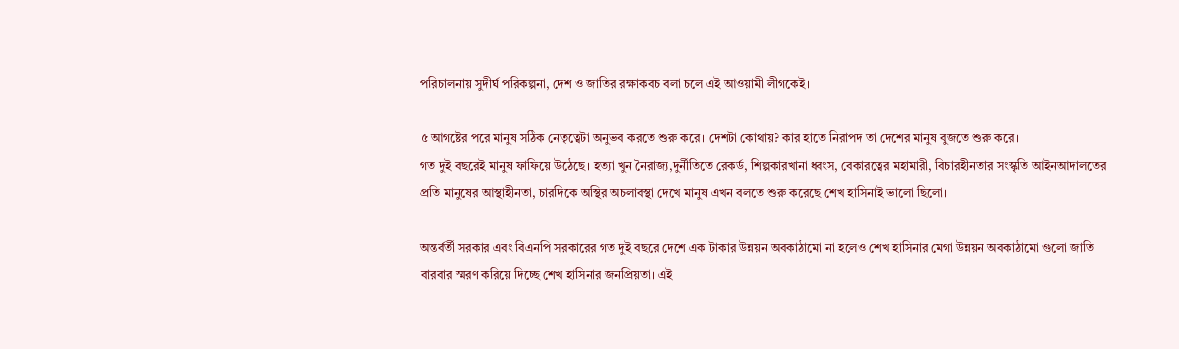পরিচালনায় সুদীর্ঘ পরিকল্পনা, দেশ ও জাতির রক্ষাকবচ বলা চলে এই আওয়ামী লীগকেই।

৫ আগষ্টের পরে মানুষ সঠিক নেতৃত্বেটা অনুভব করতে শুরু করে। দেশটা কোথায়? কার হাতে নিরাপদ তা দেশের মানুষ বুজতে শুরু করে।
গত দুই বছরেই মানুষ ফাফিয়ে উঠেছে। হত্যা খুন নৈরাজ্য,দুর্নীতিতে রেকর্ড, শিল্পকারখানা ধ্বংস, বেকারত্বের মহামারী, বিচারহীনতার সংস্কৃতি আইনআদালতের প্রতি মানুষের আস্থাহীনতা, চারদিকে অস্থির অচলাবস্থা দেখে মানুষ এখন বলতে শুরু করেছে শেখ হাসিনাই ভালো ছিলো।

অন্তর্বর্তী সরকার এবং বিএনপি সরকারের গত দুই বছরে দেশে এক টাকার উন্নয়ন অবকাঠামো না হলেও শেখ হাসিনার মেগা উন্নয়ন অবকাঠামো গুলো জাতি বারবার স্মরণ করিয়ে দিচ্ছে শেখ হাসিনার জনপ্রিয়তা। এই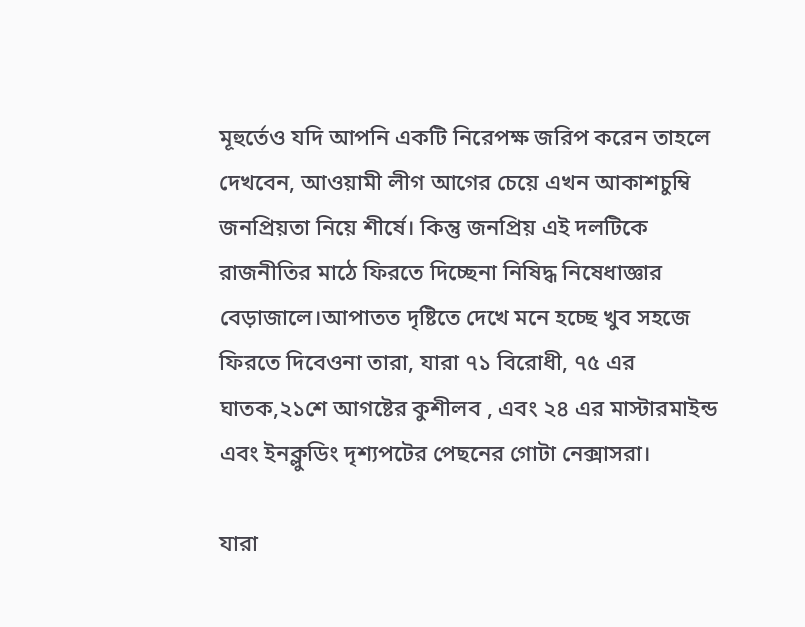মূহুর্তেও যদি আপনি একটি নিরেপক্ষ জরিপ করেন তাহলে দেখবেন, আওয়ামী লীগ আগের চেয়ে এখন আকাশচুম্বি জনপ্রিয়তা নিয়ে শীর্ষে। কিন্তু জনপ্রিয় এই দলটিকে রাজনীতির মাঠে ফিরতে দিচ্ছেনা নিষিদ্ধ নিষেধাজ্ঞার বেড়াজালে।আপাতত দৃষ্টিতে দেখে মনে হচ্ছে খুব সহজে ফিরতে দিবেওনা তারা, যারা ৭১ বিরোধী, ৭৫ এর ঘাতক,২১শে আগষ্টের কুশীলব , এবং ২৪ এর মাস্টারমাইন্ড এবং ইনক্লুডিং দৃশ্যপটের পেছনের গোটা নেক্সাসরা।

যারা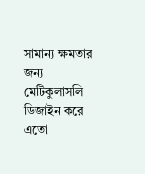সামান্য ক্ষমতার জন্য মেটিকুলাসলি ডিজাইন করে এতো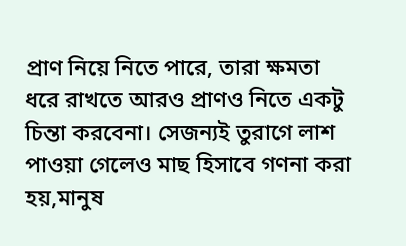প্রাণ নিয়ে নিতে পারে, তারা ক্ষমতা ধরে রাখতে আরও প্রাণও নিতে একটু চিন্তা করবেনা। সেজন্যই তুরাগে লাশ পাওয়া গেলেও মাছ হিসাবে গণনা করা হয়,মানুষ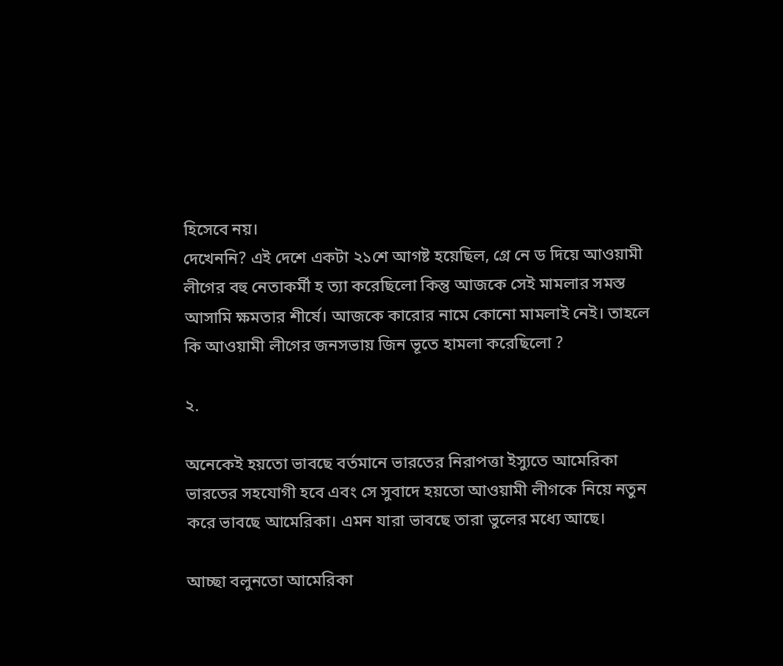হিসেবে নয়।
দেখেননি? এই দেশে একটা ২১শে আগষ্ট হয়েছিল, গ্রে নে ড দিয়ে আওয়ামী লীগের বহু নেতাকর্মী হ ত্যা করেছিলো কিন্তু আজকে সেই মামলার সমস্ত আসামি ক্ষমতার শীর্ষে। আজকে কারোর নামে কোনো মামলাই নেই। তাহলে কি আওয়ামী লীগের জনসভায় জিন ভূতে হামলা করেছিলো ?

২.

অনেকেই হয়তো ভাবছে বর্তমানে ভারতের নিরাপত্তা ইস্যুতে আমেরিকা ভারতের সহযোগী হবে এবং সে সুবাদে হয়তো আওয়ামী লীগকে নিয়ে নতুন করে ভাবছে আমেরিকা। এমন যারা ভাবছে তারা ভুলের মধ্যে আছে।

আচ্ছা বলুনতো আমেরিকা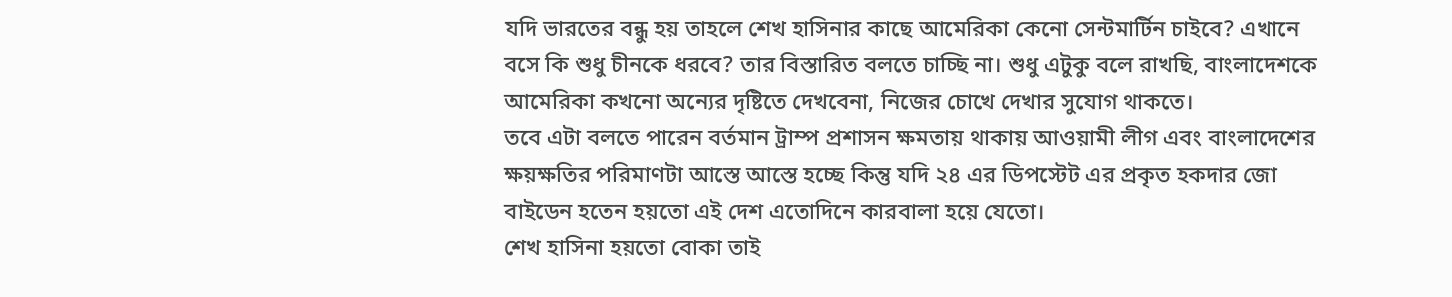যদি ভারতের বন্ধু হয় তাহলে শেখ হাসিনার কাছে আমেরিকা কেনো সেন্টমার্টিন চাইবে? এখানে বসে কি শুধু চীনকে ধরবে? তার বিস্তারিত বলতে চাচ্ছি না। শুধু এটুকু বলে রাখছি, বাংলাদেশকে আমেরিকা কখনো অন্যের দৃষ্টিতে দেখবেনা, নিজের চোখে দেখার সুযোগ থাকতে।
তবে এটা বলতে পারেন বর্তমান ট্রাম্প প্রশাসন ক্ষমতায় থাকায় আওয়ামী লীগ এবং বাংলাদেশের ক্ষয়ক্ষতির পরিমাণটা আস্তে আস্তে হচ্ছে কিন্তু যদি ২৪ এর ডিপস্টেট এর প্রকৃত হকদার জো বাইডেন হতেন হয়তো এই দেশ এতোদিনে কারবালা হয়ে যেতো।
শেখ হাসিনা হয়তো বোকা তাই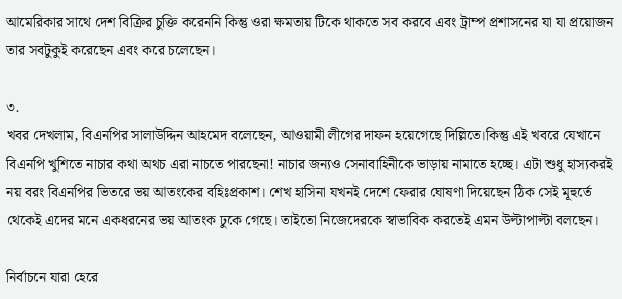আমেরিকার সাথে দেশ বিক্রির চুক্তি করেননি কিন্তু ওরা ক্ষমতায় টিকে থাকতে সব করবে এবং ট্রাম্প প্রশাসনের যা যা প্রয়োজন তার সবটুকুই করেছেন এবং করে চলেছেন।

৩.
খবর দেখলাম, বিএনপির সালাউদ্দিন আহমেদ বলেছেন, আওয়ামী লীগের দাফন হয়েগেছে দিল্লিতে।কিন্তু এই খবরে যেখানে বিএনপি খুশিতে নাচার কথা অথচ এরা নাচতে পারছেনা! নাচার জন্যও সেনাবাহিনীকে ভাড়ায় নামাতে হচ্ছে। এটা শুধু হাস্যকরই নয় বরং বিএনপির ভিতরে ভয় আতংকের বহিঃপ্রকাশ। শেখ হাসিনা যখনই দেশে ফেরার ঘোষণা দিয়েছেন ঠিক সেই মূহুর্তে থেকেই এদের মনে একধরনের ভয় আতংক ঢুকে গেছে। তাইতো নিজেদেরকে স্বাভাবিক করতেই এমন উল্টাপাল্টা বলছেন।

নির্বাচনে যারা হেরে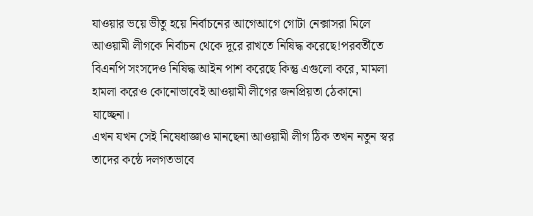যাওয়ার ভয়ে ভীতু হয়ে নির্বাচনের আগেআগে গোটা নেক্সাসরা মিলে আওয়ামী লীগকে নির্বাচন থেকে দূরে রাখতে নিষিদ্ধ করেছে!পরবর্তীতে বিএনপি সংসদেও নিষিদ্ধ আইন পাশ করেছে কিন্তু এগুলো করে, মামলা হামলা করেও কোনোভাবেই আওয়ামী লীগের জনপ্রিয়তা ঠেকানো যাচ্ছেনা।
এখন যখন সেই নিষেধাজ্ঞাও মানছেনা আওয়ামী লীগ ঠিক তখন নতুন স্বর তাদের কন্ঠে দলগতভাবে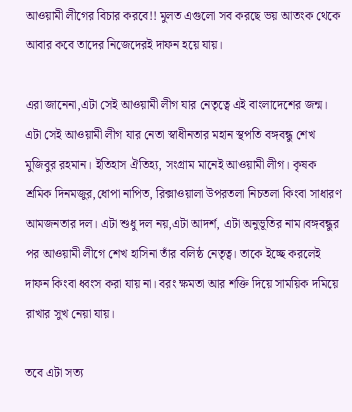আওয়ামী লীগের বিচার করবে!! মুলত এগুলো সব করছে ভয় আতংক থেকে আবার কবে তাদের নিজেদেরই দাফন হয়ে যায়।

এরা জানেনা,এটা সেই আওয়ামী লীগ যার নেতৃত্বে এই বাংলাদেশের জন্ম। এটা সেই আওয়ামী লীগ যার নেতা স্বাধীনতার মহান স্থপতি বঙ্গবন্ধু শেখ মুজিবুর রহমান। ইতিহাস ঐতিহ্য, সংগ্রাম মানেই আওয়ামী লীগ। কৃষক শ্রমিক দিনমজুর,ধোপা নাপিত, রিক্সাওয়ালা উপরতলা নিচতলা কিংবা সাধারণ আমজনতার দল। এটা শুধু দল নয়,এটা আদর্শ, এটা অনুভূতির নাম।বঙ্গবন্ধুর পর আওয়ামী লীগে শেখ হাসিনা তাঁর বলিষ্ঠ নেতৃত্ব। তাকে ইচ্ছে করলেই দাফন কিংবা ধ্বংস করা যায় না। বরং ক্ষমতা আর শক্তি দিয়ে সাময়িক দমিয়ে রাখার সুখ নেয়া যায়।

তবে এটা সত্য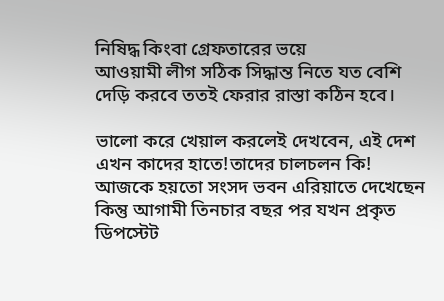নিষিদ্ধ কিংবা গ্রেফতারের ভয়ে
আওয়ামী লীগ সঠিক সিদ্ধান্ত নিতে যত বেশি দেড়ি করবে ততই ফেরার রাস্তা কঠিন হবে।

ভালো করে খেয়াল করলেই দেখবেন, এই দেশ এখন কাদের হাতে!তাদের চালচলন কি! আজকে হয়তো সংসদ ভবন এরিয়াতে দেখেছেন কিন্তু আগামী তিনচার বছর পর যখন প্রকৃত ডিপস্টেট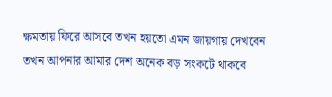ক্ষমতায় ফিরে আসবে তখন হয়তো এমন জায়গায় দেখবেন তখন আপনার আমার দেশ অনেক বড় সংকটে থাকবে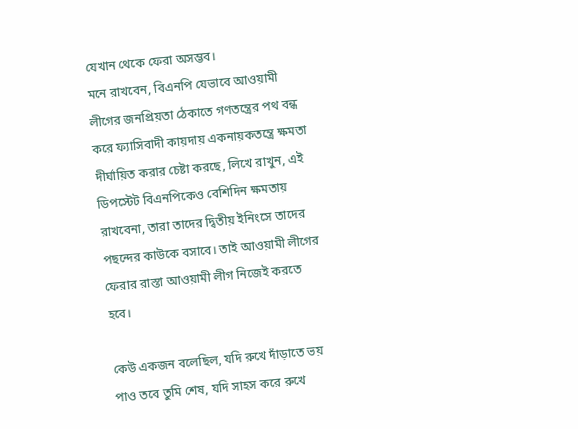যেখান থেকে ফেরা অসম্ভব।
মনে রাখবেন, বিএনপি যেভাবে আওয়ামী লীগের জনপ্রিয়তা ঠেকাতে গণতন্ত্রের পথ বন্ধ করে ফ্যাসিবাদী কায়দায় একনায়কতন্ত্রে ক্ষমতা দীর্ঘায়িত করার চেষ্টা করছে, লিখে রাখুন, এই ডিপস্টেট বিএনপিকেও বেশিদিন ক্ষমতায় রাখবেনা, তারা তাদের দ্বিতীয় ইনিংসে তাদের পছন্দের কাউকে বসাবে। তাই আওয়ামী লীগের ফেরার রাস্তা আওয়ামী লীগ নিজেই করতে হবে।

কেউ একজন বলেছিল, যদি রুখে দাঁড়াতে ভয় পাও তবে তুমি শেষ, যদি সাহস করে রুখে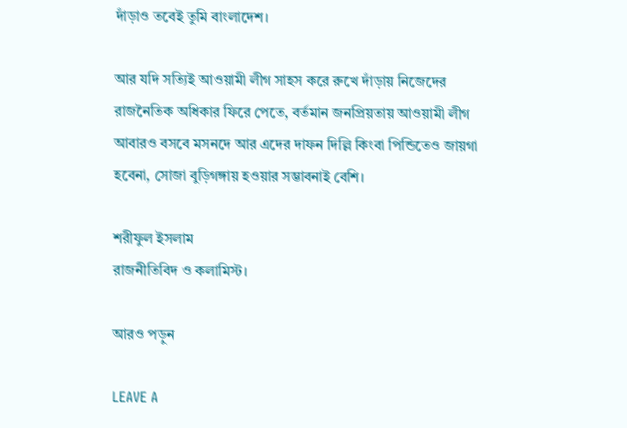দাঁড়াও তবেই তুমি বাংলাদেশ।

আর যদি সত্যিই আওয়ামী লীগ সাহস করে রুখে দাঁড়ায় নিজেদের রাজনৈতিক অধিকার ফিরে পেতে, বর্তমান জনপ্রিয়তায় আওয়ামী লীগ আবারও বসবে মসনদে আর এদের দাফন দিল্লি কিংবা পিন্ডিতেও জায়গা হবেনা, সোজা বুড়িগঙ্গায় হওয়ার সম্ভাবনাই বেশি।

শরীফুল ইসলাম
রাজনীতিবিদ ও কলামিস্ট।

আরও পড়ুন

LEAVE A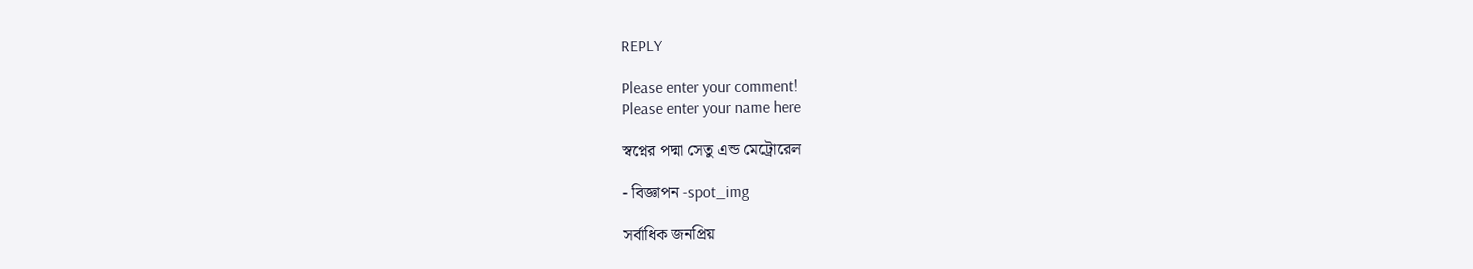REPLY

Please enter your comment!
Please enter your name here

স্বপ্নের পদ্মা সেতু এন্ড মেট্রোরেল

- বিজ্ঞাপন -spot_img

সর্বাধিক জনপ্রিয়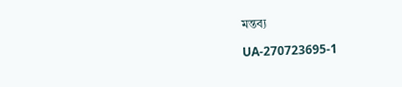মন্তব্য

UA-270723695-1